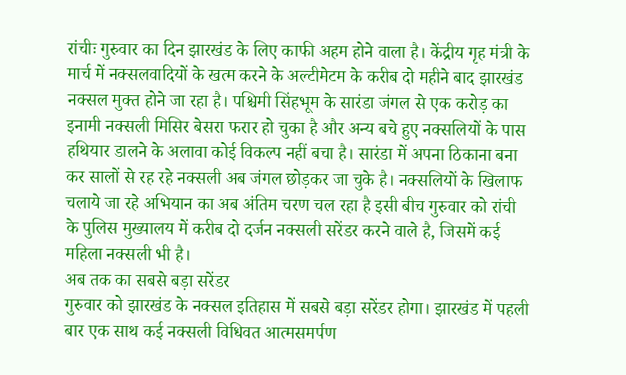रांचीः गुरुवार का दिन झारखंड के लिए काफी अहम होने वाला है। केंद्रीय गृह मंत्री के मार्च में नक्सलवादियों के खत्म करने के अल्टीमेटम के करीब दो महीने बाद झारखंड नक्सल मुक्त होने जा रहा है। पश्चिमी सिंहभूम के सारंडा जंगल से एक करोड़ का इनामी नक्सली मिसिर बेसरा फरार हो चुका है और अन्य बचे हुए नक्सलियों के पास हथियार डालने के अलावा कोई विकल्प नहीं बचा है। सारंडा में अपना ठिकाना बना कर सालों से रह रहे नक्सली अब जंगल छोड़कर जा चुके है। नक्सलियों के खिलाफ चलाये जा रहे अभियान का अब अंतिम चरण चल रहा है इसी बीच गुरुवार को रांची के पुलिस मुख्यालय में करीब दो दर्जन नक्सली सरेंडर करने वाले है, जिसमें कई महिला नक्सली भी है।
अब तक का सबसे बड़ा सरेंडर
गुरुवार को झारखंड के नक्सल इतिहास में सबसे बड़ा सरेंडर होगा। झारखंड में पहली बार एक साथ कई नक्सली विधिवत आत्मसमर्पण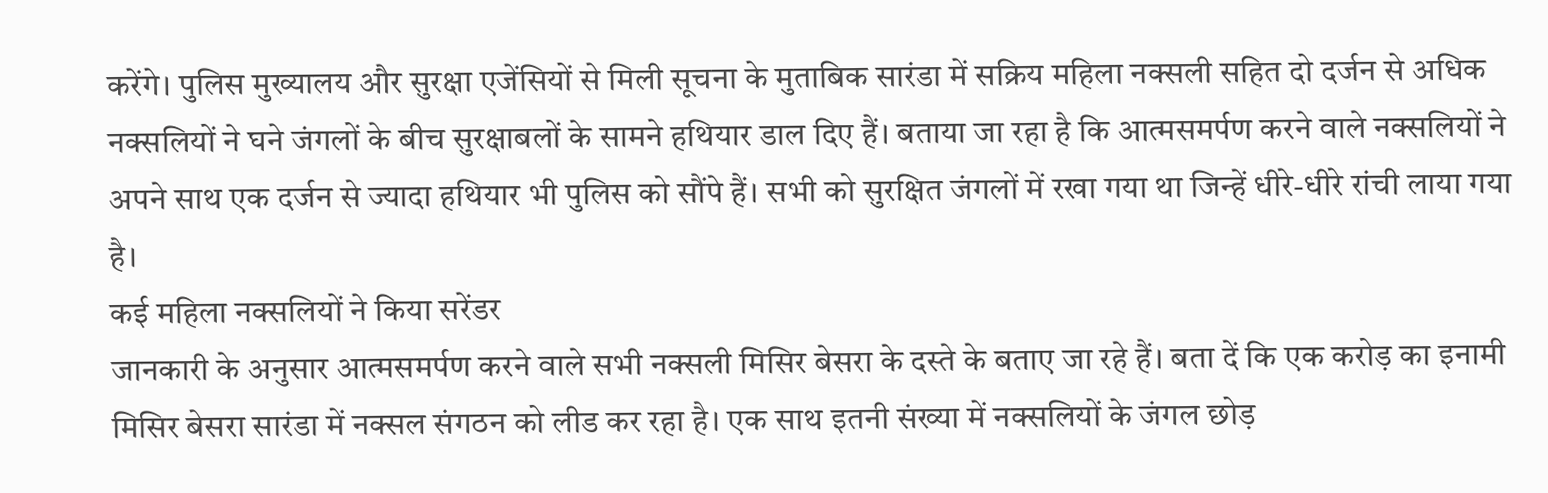करेंगे। पुलिस मुख्यालय और सुरक्षा एजेंसियों से मिली सूचना के मुताबिक सारंडा में सक्रिय महिला नक्सली सहित दो दर्जन से अधिक नक्सलियों ने घने जंगलों के बीच सुरक्षाबलों के सामने हथियार डाल दिए हैं। बताया जा रहा है कि आत्मसमर्पण करने वाले नक्सलियों ने अपने साथ एक दर्जन से ज्यादा हथियार भी पुलिस को सौंपे हैं। सभी को सुरक्षित जंगलों में रखा गया था जिन्हें धीरे-धीरे रांची लाया गया है।
कई महिला नक्सलियों ने किया सरेंडर
जानकारी के अनुसार आत्मसमर्पण करने वाले सभी नक्सली मिसिर बेसरा के दस्ते के बताए जा रहे हैं। बता दें कि एक करोड़ का इनामी मिसिर बेसरा सारंडा में नक्सल संगठन को लीड कर रहा है। एक साथ इतनी संख्या में नक्सलियों के जंगल छोड़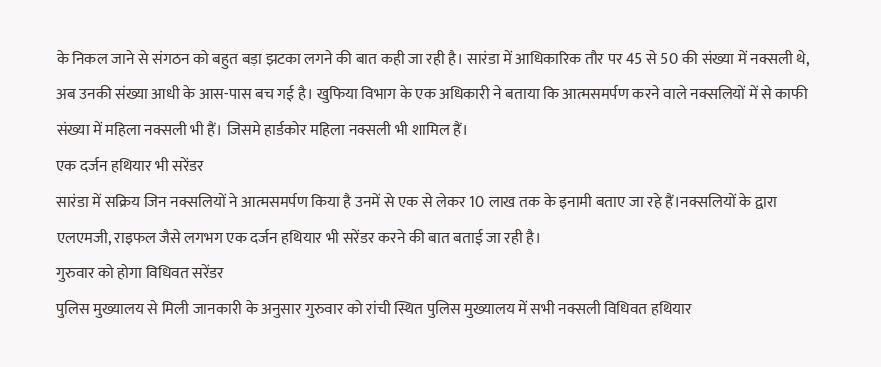के निकल जाने से संगठन को बहुत बड़ा झटका लगने की बात कही जा रही है। सारंडा में आधिकारिक तौर पर 45 से 50 की संख्या में नक्सली थे, अब उनकी संख्या आधी के आस-पास बच गई है। खुफिया विभाग के एक अधिकारी ने बताया कि आत्मसमर्पण करने वाले नक्सलियों में से काफी संख्या में महिला नक्सली भी हैं। जिसमे हार्डकोर महिला नक्सली भी शामिल हैं।
एक दर्जन हथियार भी सरेंडर
सारंडा में सक्रिय जिन नक्सलियों ने आत्मसमर्पण किया है उनमें से एक से लेकर 10 लाख तक के इनामी बताए जा रहे हैं।नक्सलियों के द्वारा एलएमजी, राइफल जैसे लगभग एक दर्जन हथियार भी सरेंडर करने की बात बताई जा रही है।
गुरुवार को होगा विधिवत सरेंडर
पुलिस मुख्यालय से मिली जानकारी के अनुसार गुरुवार को रांची स्थित पुलिस मुख्यालय में सभी नक्सली विधिवत हथियार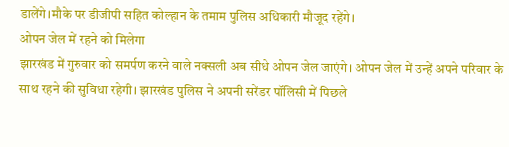डालेंगे।मौके पर डीजीपी सहित कोल्हान के तमाम पुलिस अधिकारी मौजूद रहेंगे।
ओपन जेल में रहने को मिलेगा
झारखंड में गुरुवार को समर्पण करने वाले नक्सली अब सीधे ओपन जेल जाएंगे। ओपन जेल में उन्हें अपने परिवार के साथ रहने की सुविधा रहेगी। झारखंड पुलिस ने अपनी सरेंडर पॉलिसी में पिछले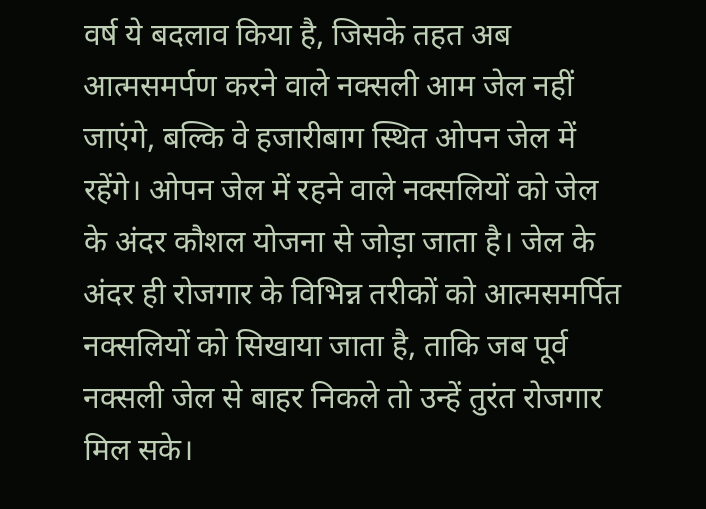वर्ष ये बदलाव किया है, जिसके तहत अब आत्मसमर्पण करने वाले नक्सली आम जेल नहीं जाएंगे, बल्कि वे हजारीबाग स्थित ओपन जेल में रहेंगे। ओपन जेल में रहने वाले नक्सलियों को जेल के अंदर कौशल योजना से जोड़ा जाता है। जेल के अंदर ही रोजगार के विभिन्न तरीकों को आत्मसमर्पित नक्सलियों को सिखाया जाता है, ताकि जब पूर्व नक्सली जेल से बाहर निकले तो उन्हें तुरंत रोजगार मिल सके।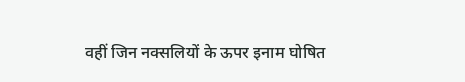वहीं जिन नक्सलियों के ऊपर इनाम घोषित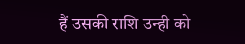हैं उसकी राशि उन्ही को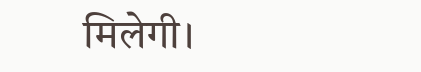मिलेगी।